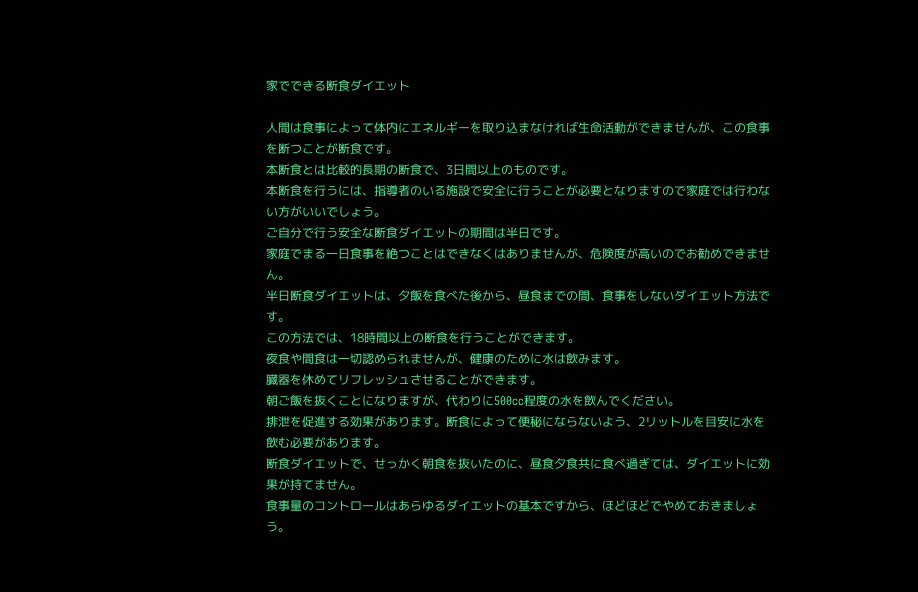家でできる断食ダイエット

人間は食事によって体内にエネルギーを取り込まなければ生命活動ができませんが、この食事を断つことが断食です。
本断食とは比較的長期の断食で、3日間以上のものです。
本断食を行うには、指導者のいる施設で安全に行うことが必要となりますので家庭では行わない方がいいでしょう。
ご自分で行う安全な断食ダイエットの期間は半日です。
家庭でまる一日食事を絶つことはできなくはありませんが、危険度が高いのでお勧めできません。
半日断食ダイエットは、夕飯を食べた後から、昼食までの間、食事をしないダイエット方法です。
この方法では、18時間以上の断食を行うことができます。
夜食や間食は一切認められませんが、健康のために水は飲みます。
臓器を休めてリフレッシュさせることができます。
朝ご飯を抜くことになりますが、代わりに500cc程度の水を飲んでください。
排泄を促進する効果があります。断食によって便秘にならないよう、2リットルを目安に水を飲む必要があります。
断食ダイエットで、せっかく朝食を抜いたのに、昼食夕食共に食べ過ぎては、ダイエットに効果が持てません。
食事量のコントロールはあらゆるダイエットの基本ですから、ほどほどでやめておきましょう。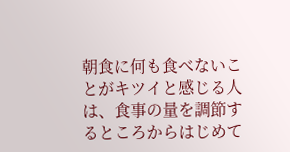朝食に何も食べないことがキツイと感じる人は、食事の量を調節するところからはじめて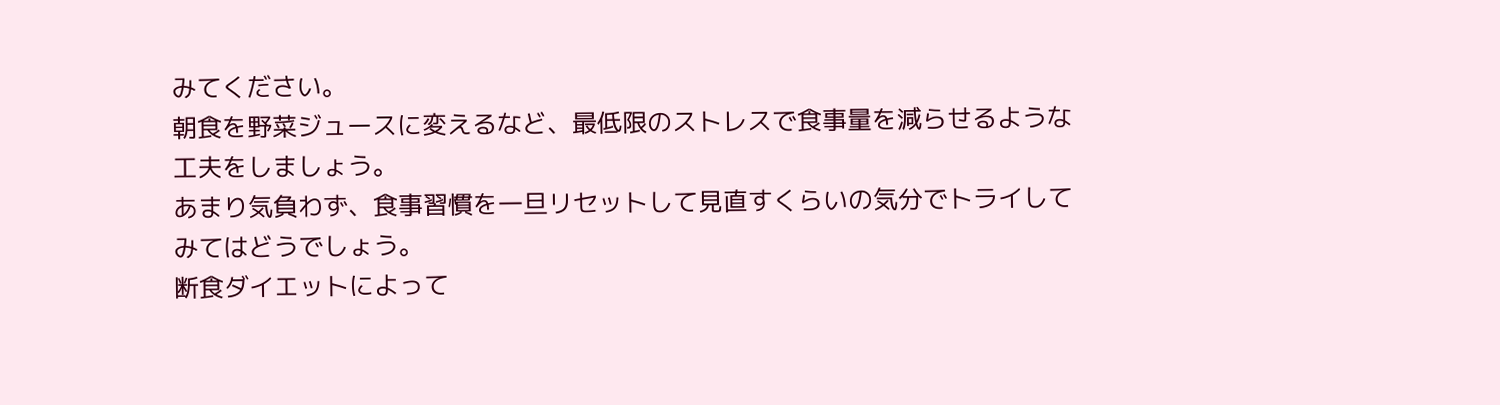みてください。
朝食を野菜ジュースに変えるなど、最低限のストレスで食事量を減らせるような工夫をしましょう。
あまり気負わず、食事習慣を一旦リセットして見直すくらいの気分でトライしてみてはどうでしょう。
断食ダイエットによって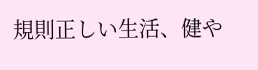規則正しい生活、健や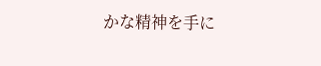かな精神を手に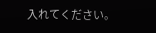入れてください。